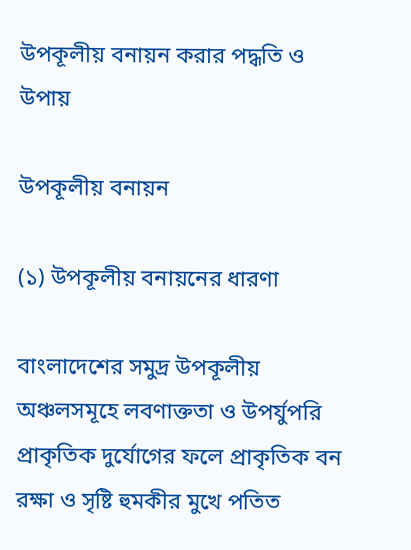উপকূলীয় বনায়ন করার পদ্ধতি ও উপায়

উপকূলীয় বনায়ন

(১) উপকূলীয় বনায়নের ধারণা

বাংলাদেশের সমুদ্র উপকূলীয় অঞ্চলসমূহে লবণাক্ততা ও উপর্যুপরি প্রাকৃতিক দুর্যোগের ফলে প্রাকৃতিক বন রক্ষা ও সৃষ্টি হুমকীর মুখে পতিত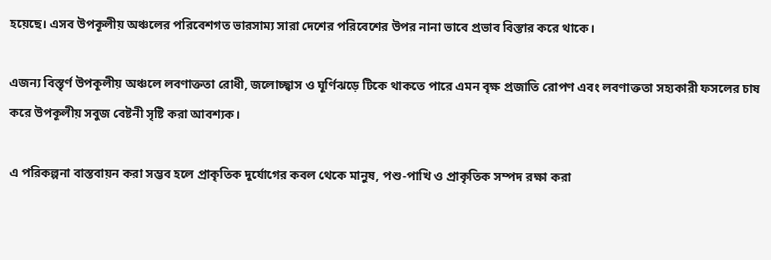হয়েছে। এসব উপকূলীয় অঞ্চলের পরিবেশগত ভারসাম্য সারা দেশের পরিবেশের উপর নানা ভাবে প্রভাব বিস্তার করে থাকে।

এজন্য বিস্তৃর্ণ উপকূলীয় অঞ্চলে লবণাক্ততা রোধী, জলোচ্ছ্বাস ও ঘূর্ণিঝড়ে টিকে থাকতে পারে এমন বৃক্ষ প্রজাতি রোপণ এবং লবণাক্ততা সহ্যকারী ফসলের চাষ করে উপকূলীয় সবুজ বেষ্টনী সৃষ্টি করা আবশ্যক।

এ পরিকল্পনা বাস্তবায়ন করা সম্ভব হলে প্রাকৃতিক দুর্যোগের কবল থেকে মানুষ, পশু-পাখি ও প্রাকৃতিক সম্পদ রক্ষা করা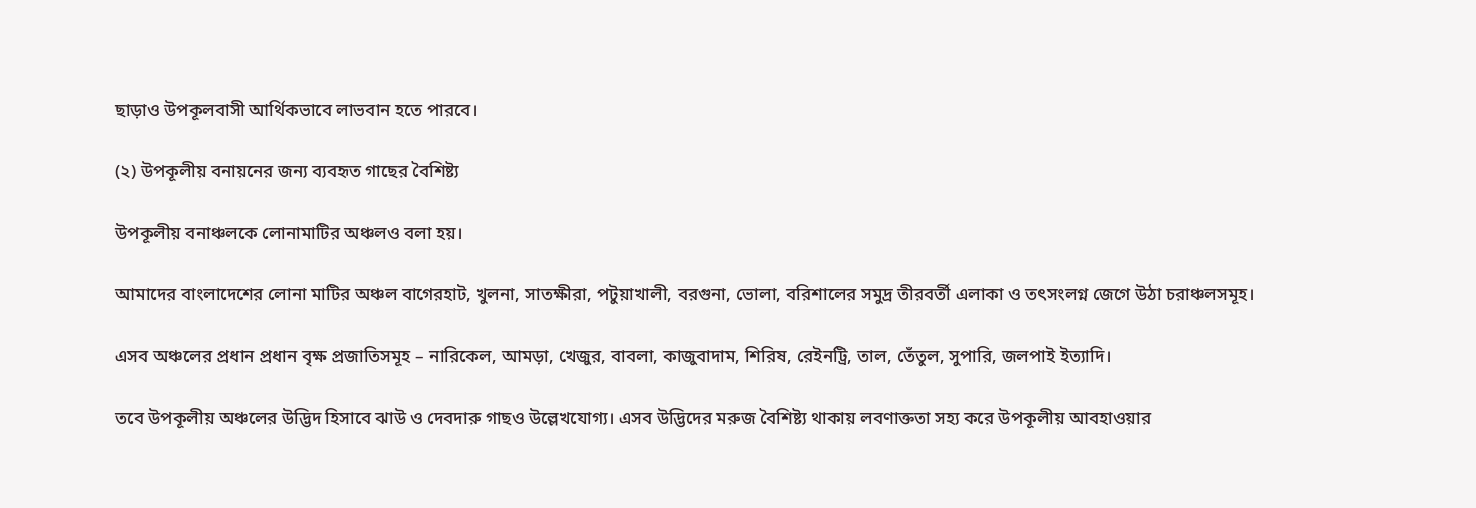ছাড়াও উপকূলবাসী আর্থিকভাবে লাভবান হতে পারবে।

(২) উপকূলীয় বনায়নের জন্য ব্যবহৃত গাছের বৈশিষ্ট্য

উপকূলীয় বনাঞ্চলকে লোনামাটির অঞ্চলও বলা হয়।

আমাদের বাংলাদেশের লোনা মাটির অঞ্চল বাগেরহাট, খুলনা, সাতক্ষীরা, পটুয়াখালী, বরগুনা, ভোলা, বরিশালের সমুদ্র তীরবর্তী এলাকা ও তৎসংলগ্ন জেগে উঠা চরাঞ্চলসমূহ।

এসব অঞ্চলের প্রধান প্রধান বৃক্ষ প্রজাতিসমূহ – নারিকেল, আমড়া, খেজুর, বাবলা, কাজুবাদাম, শিরিষ, রেইনট্রি, তাল, তেঁতুল, সুপারি, জলপাই ইত্যাদি।

তবে উপকূলীয় অঞ্চলের উদ্ভিদ হিসাবে ঝাউ ও দেবদারু গাছও উল্লেখযোগ্য। এসব উদ্ভিদের মরুজ বৈশিষ্ট্য থাকায় লবণাক্ততা সহ্য করে উপকূলীয় আবহাওয়ার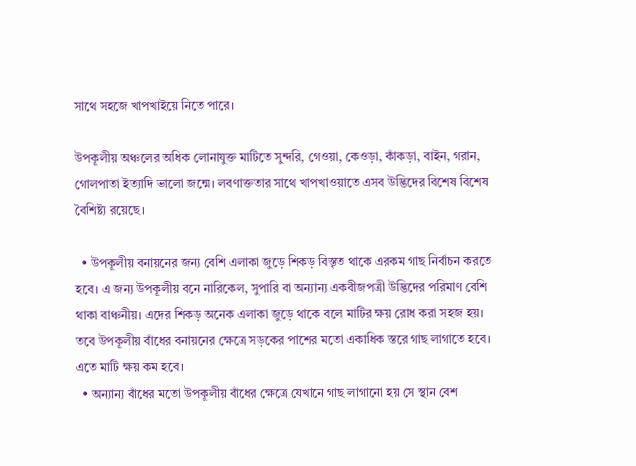সাথে সহজে খাপখাইয়ে নিতে পারে।

উপকূলীয় অঞ্চলের অধিক লোনাযুক্ত মাটিতে সুন্দরি, গেওয়া, কেওড়া, কাঁকড়া, বাইন, গরান, গোলপাতা ইত্যাদি ভালো জন্মে। লবণাক্ততার সাথে খাপখাওয়াতে এসব উদ্ভিদের বিশেষ বিশেষ বৈশিষ্ট্য রয়েছে।

  • উপকূলীয় বনায়নের জন্য বেশি এলাকা জুড়ে শিকড় বিস্তৃত থাকে এরকম গাছ নির্বাচন করতে হবে। এ জন্য উপকূলীয় বনে নারিকেল, সুপারি বা অন্যান্য একবীজপত্রী উদ্ভিদের পরিমাণ বেশি থাকা বাঞ্চনীয়। এদের শিকড় অনেক এলাকা জুড়ে থাকে বলে মাটির ক্ষয় রোধ করা সহজ হয়। তবে উপকূলীয় বাঁধের বনায়নের ক্ষেত্রে সড়কের পাশের মতো একাধিক স্তরে গাছ লাগাতে হবে। এতে মাটি ক্ষয় কম হবে।
  • অন্যান্য বাঁধের মতো উপকূলীয় বাঁধের ক্ষেত্রে যেখানে গাছ লাগানো হয় সে স্থান বেশ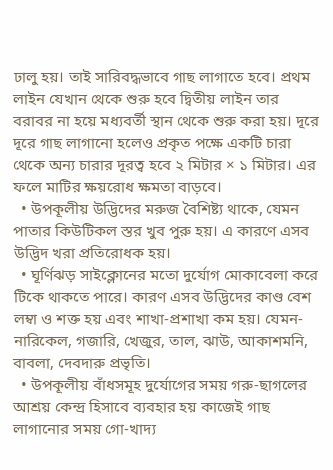ঢালু হয়। তাই সারিবদ্ধভাবে গাছ লাগাতে হবে। প্রথম লাইন যেখান থেকে শুরু হবে দ্বিতীয় লাইন তার বরাবর না হয়ে মধ্যবর্তী স্থান থেকে শুরু করা হয়। দূরে দূরে গাছ লাগানো হলেও প্রকৃত পক্ষে একটি চারা থেকে অন্য চারার দূরত্ব হবে ২ মিটার × ১ মিটার। এর ফলে মাটির ক্ষয়রোধ ক্ষমতা বাড়বে।
  • উপকূলীয় উদ্ভিদের মরুজ বৈশিষ্ট্য থাকে, যেমন পাতার কিউটিকল স্তর খুব পুরু হয়। এ কারণে এসব উদ্ভিদ খরা প্রতিরোধক হয়।
  • ঘূর্ণিঝড় সাইক্লোনের মতো দুর্যোগ মোকাবেলা করে টিকে থাকতে পারে। কারণ এসব উদ্ভিদের কাণ্ড বেশ লম্বা ও শক্ত হয় এবং শাখা-প্রশাখা কম হয়। যেমন- নারিকেল, গজারি, খেজুর, তাল, ঝাউ, আকাশমনি, বাবলা, দেবদারু প্রভৃতি।
  • উপকূলীয় বাঁধসমূহ দুর্যোগের সময় গরু-ছাগলের আশ্রয় কেন্দ্র হিসাবে ব্যবহার হয় কাজেই গাছ লাগানোর সময় গো-খাদ্য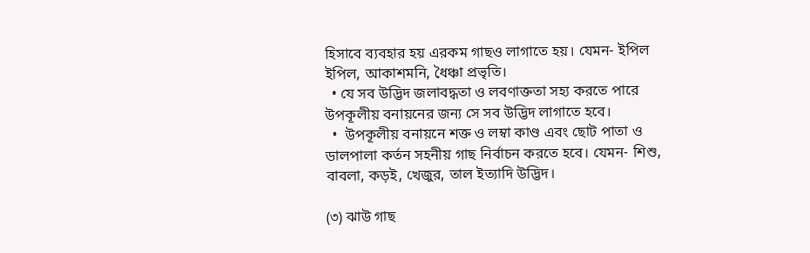হিসাবে ব্যবহার হয় এরকম গাছও লাগাতে হয়। যেমন- ইপিল ইপিল, আকাশমনি, ধৈঞ্চা প্রভৃতি।
  • যে সব উদ্ভিদ জলাবদ্ধতা ও লবণাক্ততা সহ্য করতে পারে উপকূলীয় বনায়নের জন্য সে সব উদ্ভিদ লাগাতে হবে।
  •  উপকূলীয় বনায়নে শক্ত ও লম্বা কাণ্ড এবং ছোট পাতা ও ডালপালা কর্তন সহনীয় গাছ নির্বাচন করতে হবে। যেমন- শিশু, বাবলা, কড়ই, খেজুর, তাল ইত্যাদি উদ্ভিদ।

(৩) ঝাউ গাছ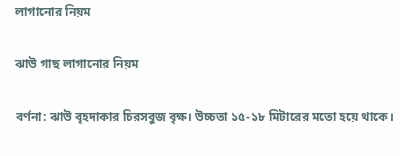লাগানোর নিয়ম

ঝাউ গাছ লাগানোর নিয়ম

বর্ণনা: ঝাউ বৃহদাকার চিরসবুজ বৃক্ষ। উচ্চতা ১৫-১৮ মিটারের মতো হয়ে থাকে।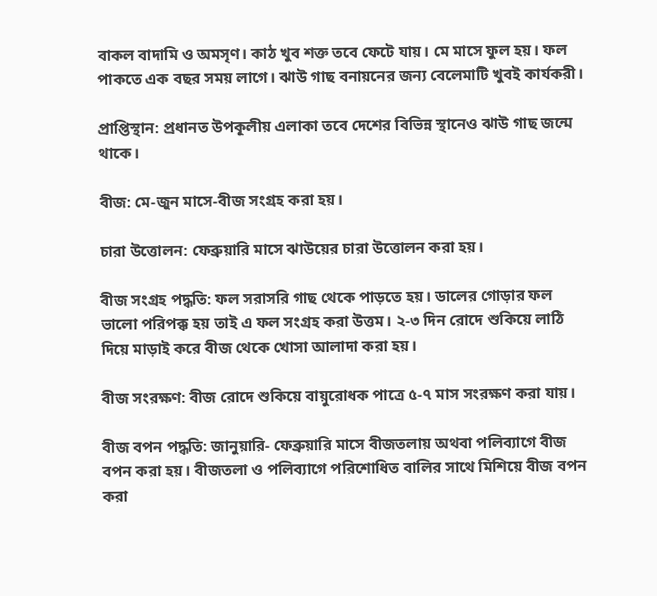বাকল বাদামি ও অমসৃণ। কাঠ খুব শক্ত তবে ফেটে যায়। মে মাসে ফুল হয়। ফল পাকতে এক বছর সময় লাগে। ঝাউ গাছ বনায়নের জন্য বেলেমাটি খুবই কার্যকরী।

প্রাপ্তিস্থান: প্রধানত উপকূলীয় এলাকা তবে দেশের বিভিন্ন স্থানেও ঝাউ গাছ জন্মে থাকে।

বীজ: মে-জুন মাসে-বীজ সংগ্রহ করা হয়।

চারা উত্তোলন: ফেব্রুয়ারি মাসে ঝাউয়ের চারা উত্তোলন করা হয়।

বীজ সংগ্রহ পদ্ধতি: ফল সরাসরি গাছ থেকে পাড়তে হয়। ডালের গোড়ার ফল ভালো পরিপক্ক হয় তাই এ ফল সংগ্রহ করা উত্তম। ২-৩ দিন রোদে শুকিয়ে লাঠি দিয়ে মাড়াই করে বীজ থেকে খোসা আলাদা করা হয়।

বীজ সংরক্ষণ: বীজ রোদে শুকিয়ে বায়ুরোধক পাত্রে ৫-৭ মাস সংরক্ষণ করা যায়।

বীজ বপন পদ্ধতি: জানুয়ারি- ফেব্রুয়ারি মাসে বীজতলায় অথবা পলিব্যাগে বীজ বপন করা হয়। বীজতলা ও পলিব্যাগে পরিশোধিত বালির সাথে মিশিয়ে বীজ বপন করা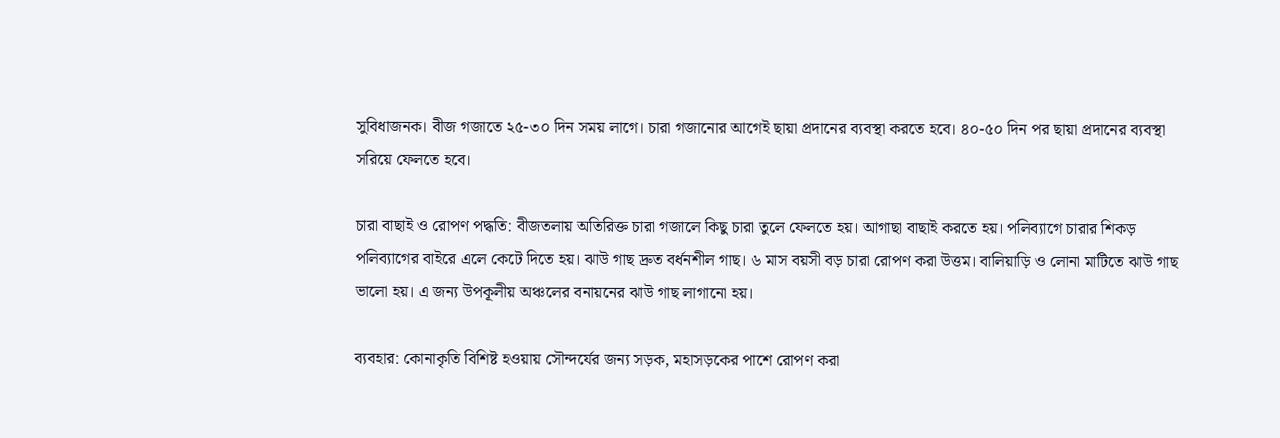সুবিধাজনক। বীজ গজাতে ২৫-৩০ দিন সময় লাগে। চারা গজানোর আগেই ছায়া প্রদানের ব্যবস্থা করতে হবে। ৪০-৫০ দিন পর ছায়া প্রদানের ব্যবস্থা সরিয়ে ফেলতে হবে।

চারা বাছাই ও রোপণ পদ্ধতি: বীজতলায় অতিরিক্ত চারা গজালে কিছু চারা তুলে ফেলতে হয়। আগাছা বাছাই করতে হয়। পলিব্যাগে চারার শিকড় পলিব্যাগের বাইরে এলে কেটে দিতে হয়। ঝাউ গাছ দ্রুত বর্ধনশীল গাছ। ৬ মাস বয়সী বড় চারা রোপণ করা উত্তম। বালিয়াড়ি ও লোনা মাটিতে ঝাউ গাছ ভালো হয়। এ জন্য উপকূলীয় অঞ্চলের বনায়নের ঝাউ গাছ লাগানো হয়।

ব্যবহার: কোনাকৃতি বিশিষ্ট হওয়ায় সৌন্দর্যের জন্য সড়ক, মহাসড়কের পাশে রোপণ করা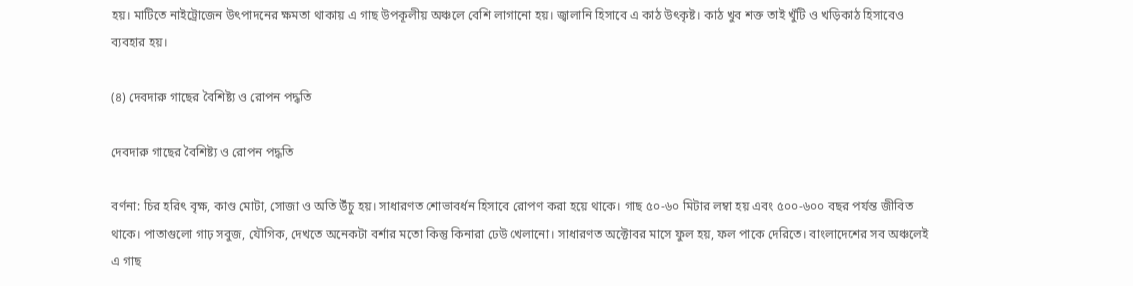হয়। মাটিতে নাইট্রোজেন উৎপাদনের ক্ষমতা থাকায় এ গাছ উপকূলীয় অঞ্চলে বেশি লাগানো হয়। জ্বালানি হিসাবে এ কাঠ উৎকৃষ্ট। কাঠ খুব শক্ত তাই খুঁটি ও খড়িকাঠ হিসাবেও ব্যবহার হয়।

(৪) দেবদারু গাছের বৈশিষ্ট্য ও রোপন পদ্ধতি

দেবদারু গাছের বৈশিষ্ট্য ও রোপন পদ্ধতি

বর্ণনা: চির হরিৎ বৃক্ষ, কাণ্ড মোটা, সোজা ও অতি উঁচু হয়। সাধারণত শোভাবর্ধন হিসাবে রোপণ করা হয়ে থাকে। গাছ ৫০-৬০ মিটার লম্বা হয় এবং ৫০০-৬০০ বছর পর্যন্ত জীবিত থাকে। পাতাগুলো গাঢ় সবুজ, যৌগিক, দেখতে অনেকটা বর্শার মতো কিন্তু কিনারা ঢেউ খেলানো। সাধারণত অক্টোবর মাসে ফুল হয়, ফল পাকে দেরিতে। বাংলাদেশের সব অঞ্চলেই এ গাছ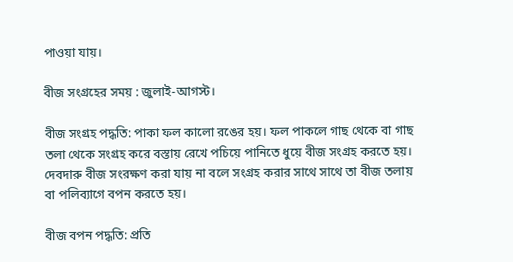পাওয়া যায়।

বীজ সংগ্রহের সময় : জুলাই-আগস্ট।

বীজ সংগ্রহ পদ্ধতি: পাকা ফল কালো রঙের হয়। ফল পাকলে গাছ থেকে বা গাছ তলা থেকে সংগ্রহ করে বস্তায় রেখে পচিয়ে পানিতে ধুয়ে বীজ সংগ্রহ করতে হয়। দেবদারু বীজ সংরক্ষণ করা যায় না বলে সংগ্রহ করার সাথে সাথে তা বীজ তলায় বা পলিব্যাগে বপন করতে হয়।

বীজ বপন পদ্ধতি: প্রতি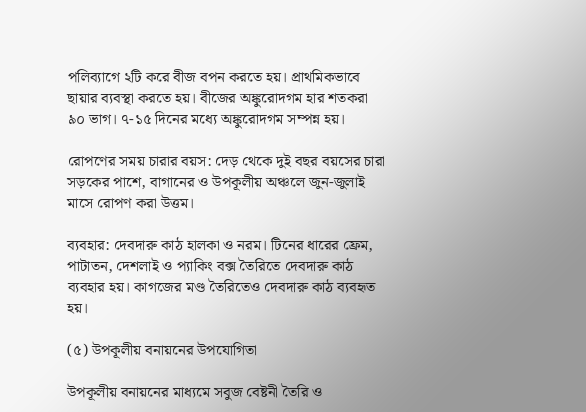পলিব্যাগে ২টি করে বীজ বপন করতে হয়। প্রাথমিকভাবে ছায়ার ব্যবস্থা করতে হয়। বীজের অঙ্কুরোদগম হার শতকরা ৯০ ভাগ। ৭-১৫ দিনের মধ্যে অঙ্কুরোদগম সম্পন্ন হয়।

রোপণের সময় চারার বয়স: দেড় থেকে দুই বছর বয়সের চারা সড়কের পাশে, বাগানের ও উপকূলীয় অঞ্চলে জুন-জুলাই মাসে রোপণ করা উত্তম।

ব্যবহার: দেবদারু কাঠ হালকা ও নরম। টিনের ধারের ফ্রেম, পাটাতন, দেশলাই ও প্যাকিং বক্স তৈরিতে দেবদারু কাঠ ব্যবহার হয়। কাগজের মণ্ড তৈরিতেও দেবদারু কাঠ ব্যবহৃত হয়।

(৫) উপকূলীয় বনায়নের উপযোগিতা

উপকূলীয় বনায়নের মাধ্যমে সবুজ বেষ্টনী তৈরি ও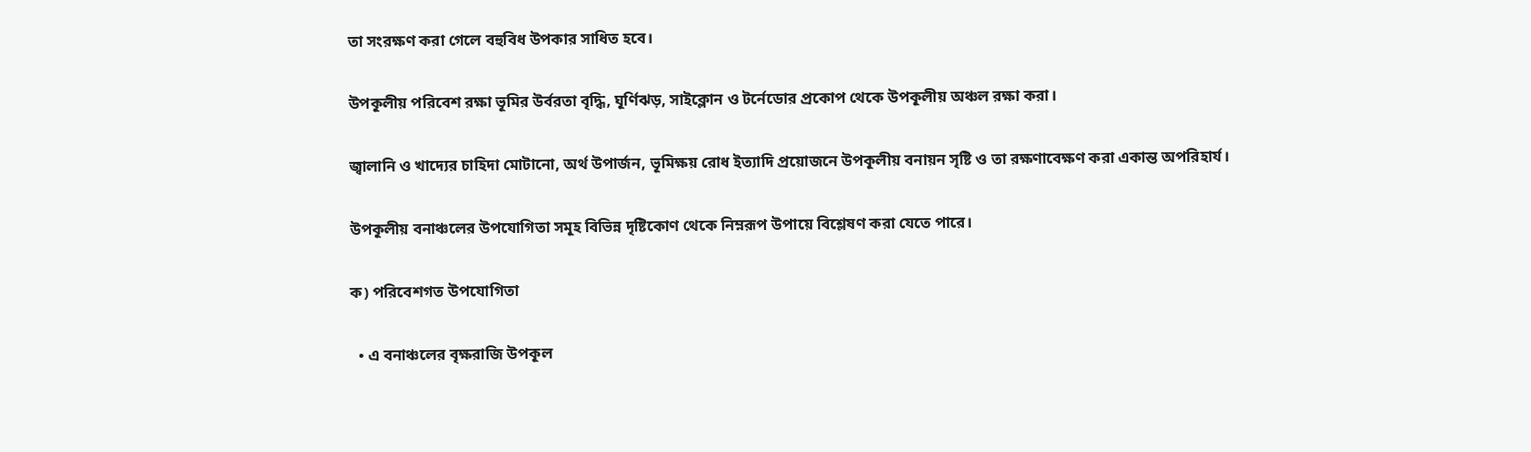তা সংরক্ষণ করা গেলে বহুবিধ উপকার সাধিত হবে।

উপকূলীয় পরিবেশ রক্ষা ভূমির উর্বরতা বৃদ্ধি, ঘূর্ণিঝড়, সাইক্লোন ও টর্নেডোর প্রকোপ থেকে উপকূলীয় অঞ্চল রক্ষা করা।

জ্বালানি ও খাদ্যের চাহিদা মোটানো, অর্থ উপার্জন, ভূমিক্ষয় রোধ ইত্যাদি প্রয়োজনে উপকূলীয় বনায়ন সৃষ্টি ও তা রক্ষণাবেক্ষণ করা একান্ত অপরিহার্য।

উপকূলীয় বনাঞ্চলের উপযোগিতা সমূহ বিভিন্ন দৃষ্টিকোণ থেকে নিম্নরূপ উপায়ে বিশ্লেষণ করা যেতে পারে।

ক) পরিবেশগত উপযোগিতা

  • এ বনাঞ্চলের বৃক্ষরাজি উপকূল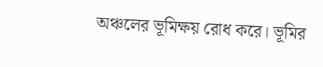অঞ্চলের ভূমিক্ষয় রোধ করে। ভূমির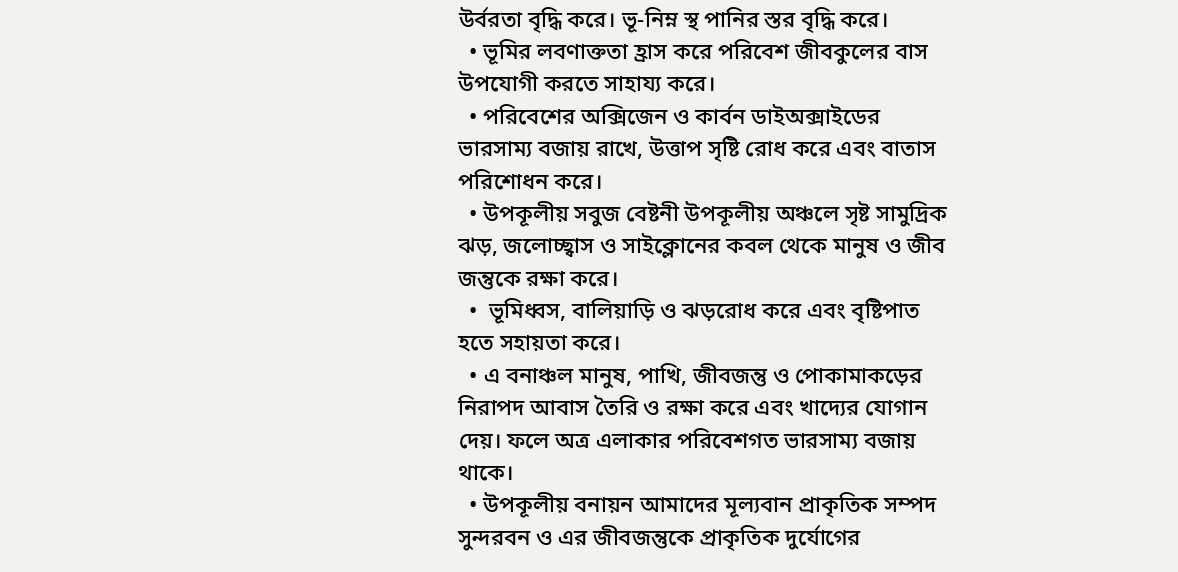উর্বরতা বৃদ্ধি করে। ভূ-নিম্ন স্থ পানির স্তর বৃদ্ধি করে।
  • ভূমির লবণাক্ততা হ্রাস করে পরিবেশ জীবকুলের বাস উপযোগী করতে সাহায্য করে।
  • পরিবেশের অক্সিজেন ও কার্বন ডাইঅক্সাইডের ভারসাম্য বজায় রাখে, উত্তাপ সৃষ্টি রোধ করে এবং বাতাস পরিশোধন করে।
  • উপকূলীয় সবুজ বেষ্টনী উপকূলীয় অঞ্চলে সৃষ্ট সামুদ্রিক ঝড়, জলোচ্ছ্বাস ও সাইক্লোনের কবল থেকে মানুষ ও জীব জন্তুকে রক্ষা করে।
  •  ভূমিধ্বস, বালিয়াড়ি ও ঝড়রোধ করে এবং বৃষ্টিপাত হতে সহায়তা করে।
  • এ বনাঞ্চল মানুষ, পাখি, জীবজন্তু ও পোকামাকড়ের নিরাপদ আবাস তৈরি ও রক্ষা করে এবং খাদ্যের যোগান দেয়। ফলে অত্র এলাকার পরিবেশগত ভারসাম্য বজায় থাকে।
  • উপকূলীয় বনায়ন আমাদের মূল্যবান প্রাকৃতিক সম্পদ সুন্দরবন ও এর জীবজন্তুকে প্রাকৃতিক দুর্যোগের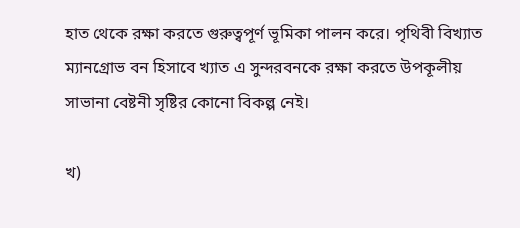হাত থেকে রক্ষা করতে গুরুত্বপূর্ণ ভূমিকা পালন করে। পৃথিবী বিখ্যাত ম্যানগ্রোভ বন হিসাবে খ্যাত এ সুন্দরবনকে রক্ষা করতে উপকূলীয় সাভানা বেষ্টনী সৃষ্টির কোনো বিকল্প নেই।

খ)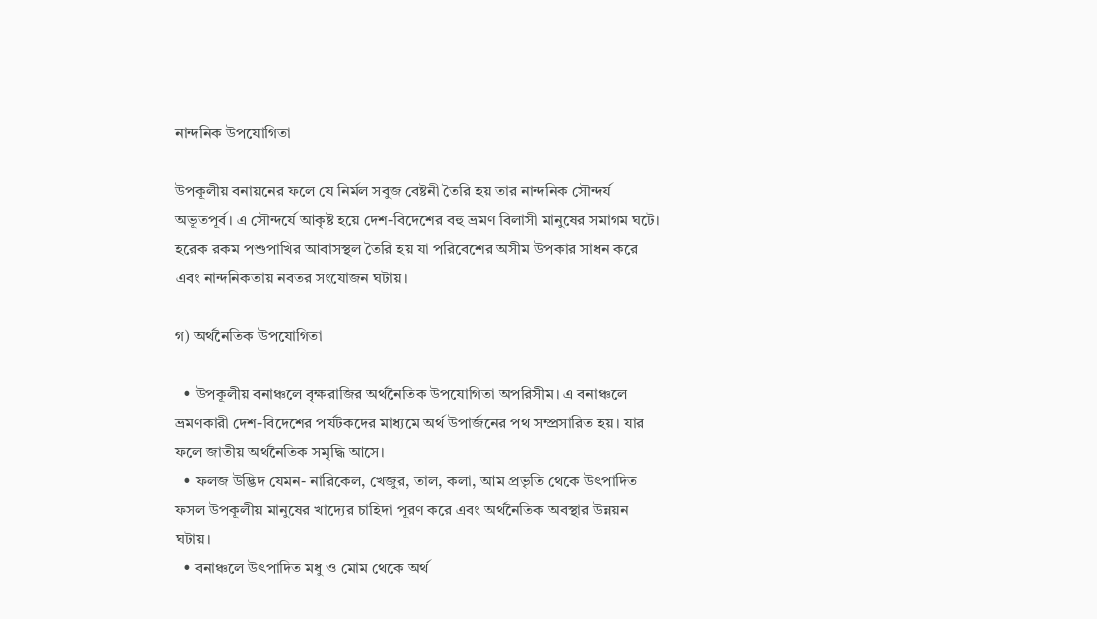নান্দনিক উপযোগিতা

উপকূলীয় বনায়নের ফলে যে নির্মল সবুজ বেষ্টনী তৈরি হয় তার নান্দনিক সৌন্দর্য অভূতপূর্ব। এ সৌন্দর্যে আকৃষ্ট হয়ে দেশ-বিদেশের বহু ভ্রমণ বিলাসী মানুষের সমাগম ঘটে। হরেক রকম পশুপাখির আবাসস্থল তৈরি হয় যা পরিবেশের অসীম উপকার সাধন করে এবং নান্দনিকতায় নবতর সংযোজন ঘটায়।

গ) অর্থনৈতিক উপযোগিতা

  • উপকূলীয় বনাঞ্চলে বৃক্ষরাজির অর্থনৈতিক উপযোগিতা অপরিসীম। এ বনাঞ্চলে ভ্রমণকারী দেশ-বিদেশের পর্যটকদের মাধ্যমে অর্থ উপার্জনের পথ সম্প্রসারিত হয়। যার ফলে জাতীয় অর্থনৈতিক সমৃদ্ধি আসে।
  • ফলজ উদ্ভিদ যেমন- নারিকেল, খেজুর, তাল, কলা, আম প্রভৃতি থেকে উৎপাদিত ফসল উপকূলীয় মানুষের খাদ্যের চাহিদা পূরণ করে এবং অর্থনৈতিক অবস্থার উন্নয়ন ঘটায়।
  • বনাঞ্চলে উৎপাদিত মধু ও মোম থেকে অর্থ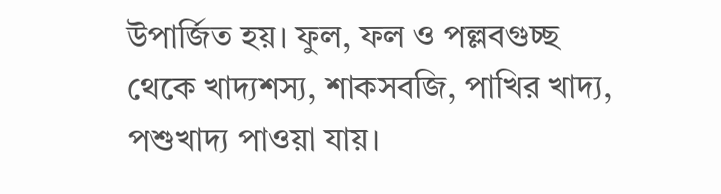উপার্জিত হয়। ফুল, ফল ও পল্লবগুচ্ছ থেকে খাদ্যশস্য, শাকসবজি, পাখির খাদ্য, পশুখাদ্য পাওয়া যায়।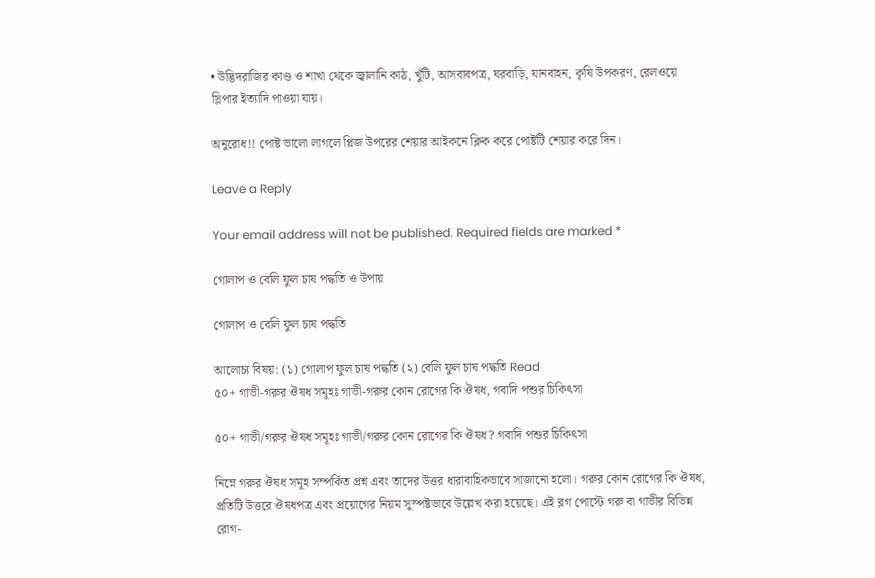• উদ্ভিদরাজির কাণ্ড ও শাখা থেকে জ্বালানি কাঠ, খুঁটি, আসবাবপত্র, ঘরবাড়ি, যানবাহন, কৃষি উপকরণ, রেলওয়ে স্লিপার ইত্যাদি পাওয়া যায়।

অনুরোধ!! পোষ্ট ভালো লাগলে প্লিজ উপরের শেয়ার আইকনে ক্লিক করে পোষ্টটি শেয়ার করে দিন।

Leave a Reply

Your email address will not be published. Required fields are marked *

গোলাপ ও বেলি ফুল চাষ পদ্ধতি ও উপায়

গোলাপ ও বেলি ফুল চাষ পদ্ধতি

আলোচ্য বিষয়: (১) গোলাপ ফুল চাষ পদ্ধতি (২) বেলি ফুল চাষ পদ্ধতি Read
৫০+ গাভী-গরুর ঔষধ সমূহঃ গাভী-গরুর কোন রোগের কি ঔষধ, গবাদি পশুর চিকিৎসা

৫০+ গাভী/গরুর ঔষধ সমূহঃ গাভী/গরুর কোন রোগের কি ঔষধ? গবাদি পশুর চিকিৎসা

নিম্নে গরুর ঔষধ সমূহ সম্পর্কিত প্রশ্ন এবং তাদের উত্তর ধারাবাহিকভাবে সাজানো হলো। গরুর কোন রোগের কি ঔষধ, প্রতিটি উত্তরে ঔষধপত্র এবং প্রয়োগের নিয়ম সুস্পষ্টভাবে উল্লেখ করা হয়েছে। এই ব্লগ পোস্টে গরু বা গাভীর বিভিন্ন রোগ-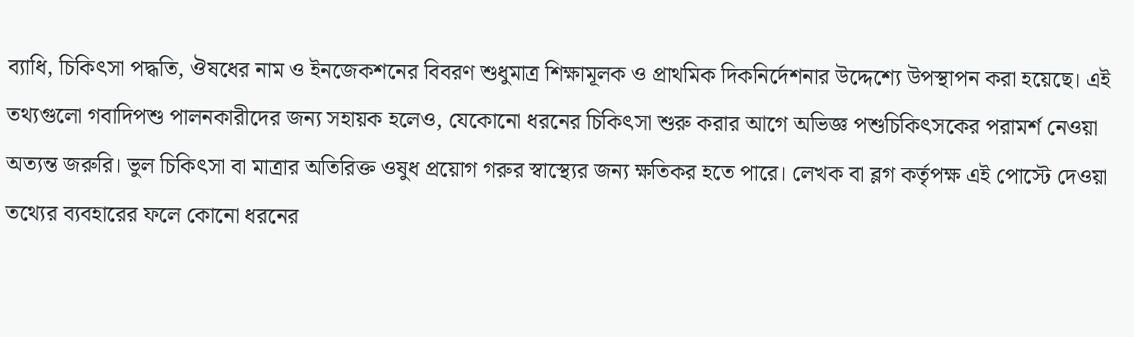ব্যাধি, চিকিৎসা পদ্ধতি, ঔষধের নাম ও ইনজেকশনের বিবরণ শুধুমাত্র শিক্ষামূলক ও প্রাথমিক দিকনির্দেশনার উদ্দেশ্যে উপস্থাপন করা হয়েছে। এই তথ্যগুলো গবাদিপশু পালনকারীদের জন্য সহায়ক হলেও, যেকোনো ধরনের চিকিৎসা শুরু করার আগে অভিজ্ঞ পশুচিকিৎসকের পরামর্শ নেওয়া অত্যন্ত জরুরি। ভুল চিকিৎসা বা মাত্রার অতিরিক্ত ওষুধ প্রয়োগ গরুর স্বাস্থ্যের জন্য ক্ষতিকর হতে পারে। লেখক বা ব্লগ কর্তৃপক্ষ এই পোস্টে দেওয়া তথ্যের ব্যবহারের ফলে কোনো ধরনের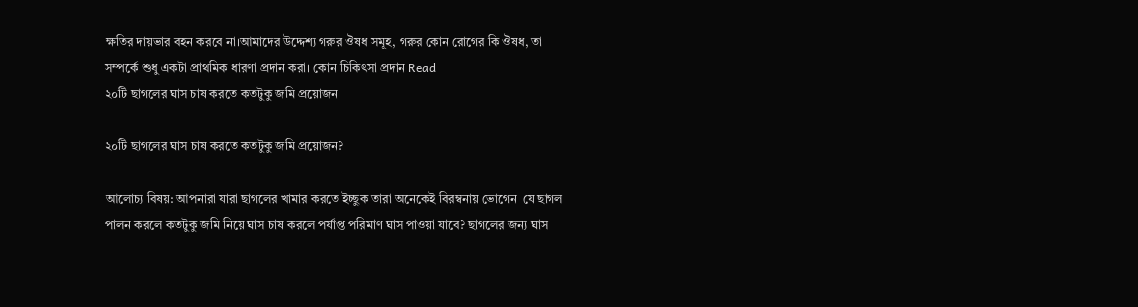ক্ষতির দায়ভার বহন করবে না।আমাদের উদ্দেশ্য গরুর ঔষধ সমূহ, গরুর কোন রোগের কি ঔষধ, তা সম্পর্কে শুধু একটা প্রাথমিক ধারণা প্রদান করা। কোন চিকিৎসা প্রদান Read
২০টি ছাগলের ঘাস চাষ করতে কতটুকু জমি প্রয়োজন

২০টি ছাগলের ঘাস চাষ করতে কতটুকু জমি প্রয়োজন?

আলোচ্য বিষয়: আপনারা যারা ছাগলের খামার করতে ইচ্ছুক তারা অনেকেই বিরম্বনায় ভোগেন  যে ছাগল পালন করলে কতটুকু জমি নিয়ে ঘাস চাষ করলে পর্যাপ্ত পরিমাণ ঘাস পাওয়া যাবে? ছাগলের জন্য ঘাস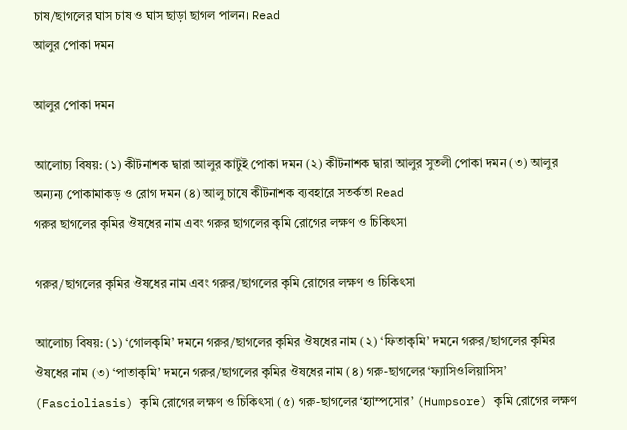চাষ/ছাগলের ঘাস চাষ ও ঘাস ছাড়া ছাগল পালন। Read
আলুর পোকা দমন

আলুর পোকা দমন

আলোচ্য বিষয়: (১) কীটনাশক দ্বারা আলুর কাটুই পোকা দমন (২) কীটনাশক দ্বারা আলুর সুতলী পোকা দমন (৩) আলুর অন্যন্য পোকামাকড় ও রোগ দমন (৪) আলু চাষে কীটনাশক ব্যবহারে সতর্কতা Read
গরুর ছাগলের কৃমির ঔষধের নাম এবং গরুর ছাগলের কৃমি রোগের লক্ষণ ও চিকিৎসা

গরুর/ছাগলের কৃমির ঔষধের নাম এবং গরুর/ছাগলের কৃমি রোগের লক্ষণ ও চিকিৎসা

আলোচ্য বিষয়: (১) ‘গোলকৃমি’ দমনে গরুর/ছাগলের কৃমির ঔষধের নাম (২) ‘ফিতাকৃমি’ দমনে গরুর/ছাগলের কৃমির ঔষধের নাম (৩) ‘পাতাকৃমি’ দমনে গরুর/ছাগলের কৃমির ঔষধের নাম (৪) গরু-ছাগলের ‘ফ্যাসিওলিয়াসিস’ (Fascioliasis) কৃমি রোগের লক্ষণ ও চিকিৎসা (৫) গরু-ছাগলের ‘হ্যাম্পসোর’ (Humpsore) কৃমি রোগের লক্ষণ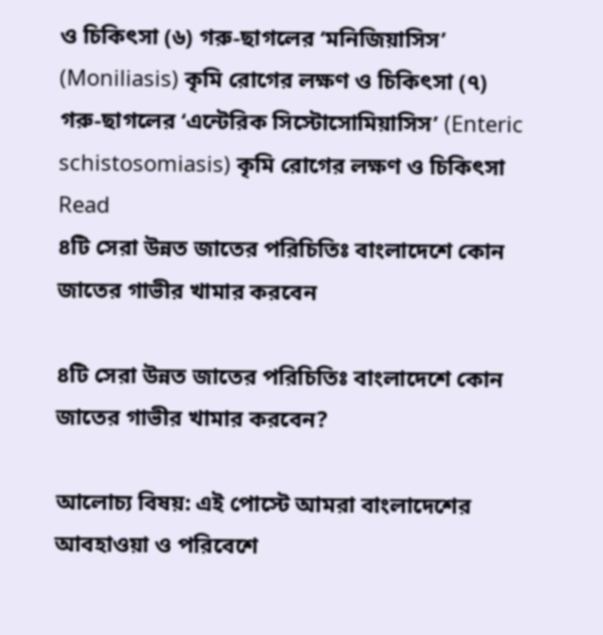ও চিকিৎসা (৬) গরু-ছাগলের ‘মনিজিয়াসিস’ (Moniliasis) কৃমি রোগের লক্ষণ ও চিকিৎসা (৭) গরু-ছাগলের ‘এন্টেরিক সিস্টোসোমিয়াসিস’ (Enteric schistosomiasis) কৃমি রোগের লক্ষণ ও চিকিৎসা Read
৪টি সেরা উন্নত জাতের পরিচিতিঃ বাংলাদেশে কোন জাতের গাভীর খামার করবেন

৪টি সেরা উন্নত জাতের পরিচিতিঃ বাংলাদেশে কোন জাতের গাভীর খামার করবেন?

আলোচ্য বিষয়: এই পোস্টে আমরা বাংলাদেশের আবহাওয়া ও পরিবেশে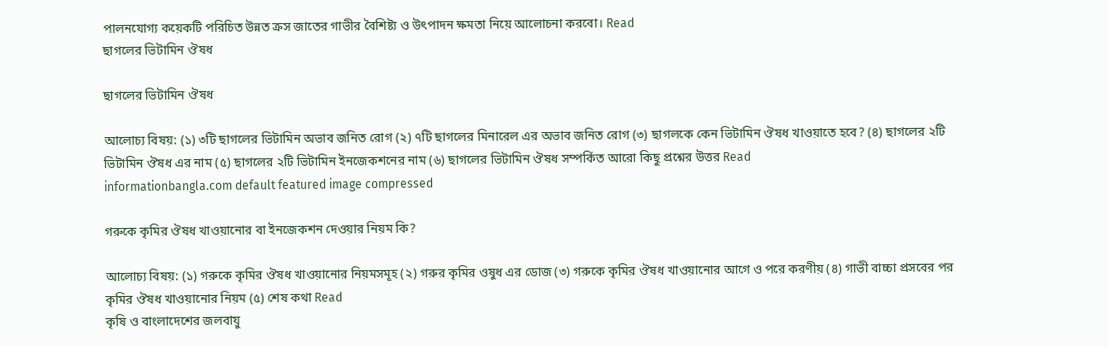পালনযোগ্য কয়েকটি পরিচিত উন্নত ক্রস জাতের গাভীর বৈশিষ্ট্য ও উৎপাদন ক্ষমতা নিয়ে আলোচনা করবো। Read
ছাগলের ভিটামিন ঔষধ

ছাগলের ভিটামিন ঔষধ

আলোচ্য বিষয়: (১) ৩টি ছাগলের ভিটামিন অভাব জনিত রোগ (২) ৭টি ছাগলের মিনারেল এর অভাব জনিত রোগ (৩) ছাগলকে কেন ভিটামিন ঔষধ খাওয়াতে হবে? (৪) ছাগলের ২টি ভিটামিন ঔষধ এর নাম (৫) ছাগলের ২টি ভিটামিন ইনজেকশনের নাম (৬) ছাগলের ভিটামিন ঔষধ সম্পর্কিত আরো কিছু প্রশ্নের উত্তর Read
informationbangla.com default featured image compressed

গরুকে কৃমির ঔষধ খাওয়ানোর বা ইনজেকশন দেওয়ার নিয়ম কি?

আলোচ্য বিষয়: (১) গরুকে কৃমির ঔষধ খাওয়ানোর নিয়মসমূহ (২) গরুর কৃমির ওষুধ এর ডোজ (৩) গরুকে কৃমির ঔষধ খাওয়ানোর আগে ও পরে করণীয় (৪) গাভী বাচ্চা প্রসবের পর কৃমির ঔষধ খাওয়ানোর নিয়ম (৫) শেষ কথা Read
কৃষি ও বাংলাদেশের জলবায়ু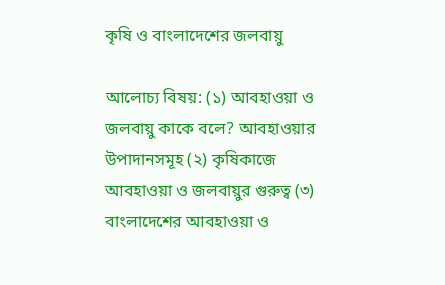কৃষি ও বাংলাদেশের জলবায়ু

আলোচ্য বিষয়: (১) আবহাওয়া ও জলবায়ু কাকে বলে? আবহাওয়ার উপাদানসমূহ (২) কৃষিকাজে আবহাওয়া ও জলবায়ুর গুরুত্ব (৩) বাংলাদেশের আবহাওয়া ও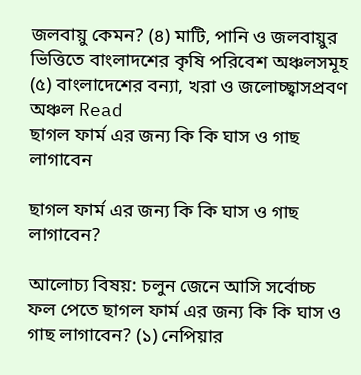জলবায়ু কেমন? (৪) মাটি, পানি ও জলবায়ুর ভিত্তিতে বাংলাদশের কৃষি পরিবেশ অঞ্চলসমূহ (৫) বাংলাদেশের বন্যা, খরা ও জলোচ্ছ্বাসপ্রবণ অঞ্চল Read
ছাগল ফার্ম এর জন্য কি কি ঘাস ও গাছ লাগাবেন

ছাগল ফার্ম এর জন্য কি কি ঘাস ও গাছ লাগাবেন?

আলোচ্য বিষয়: চলুন জেনে আসি সর্বোচ্চ ফল পেতে ছাগল ফার্ম এর জন্য কি কি ঘাস ও গাছ লাগাবেন? (১) নেপিয়ার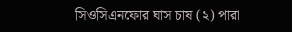সিওসিএনফোর ঘাস চাষ (২) পারা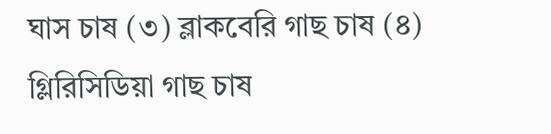ঘাস চাষ (৩) ব্লাকবেরি গাছ চাষ (৪) গ্লিরিসিডিয়া গাছ চাষ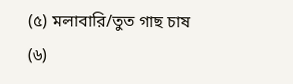(৫) মলাবারি/তুত গাছ চাষ (৬)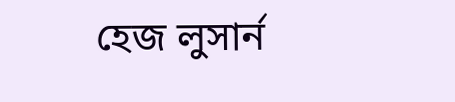হেজ লুসার্ন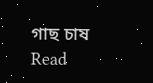গাছ চাষ Read